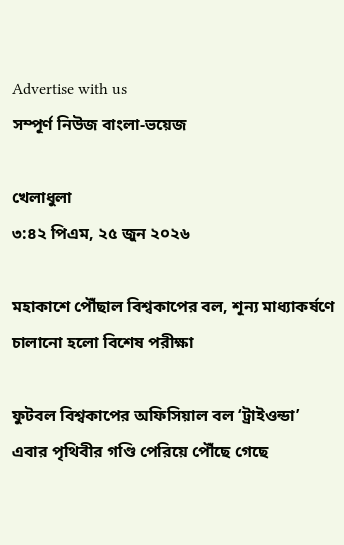Advertise with us
সম্পূর্ণ নিউজ বাংলা-ভয়েজ

খেলাধুলা
৩:৪২ পিএম, ২৫ জুন ২০২৬

মহাকাশে পৌঁছাল বিশ্বকাপের বল, শূন্য মাধ্যাকর্ষণে চালানো হলো বিশেষ পরীক্ষা

ফুটবল বিশ্বকাপের অফিসিয়াল বল ‘ট্রাইওন্ডা’ এবার পৃথিবীর গণ্ডি পেরিয়ে পৌঁছে গেছে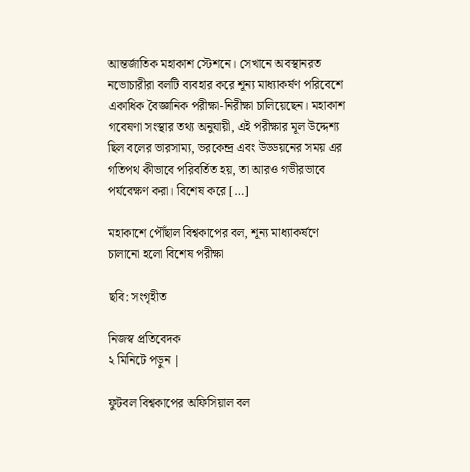আন্তর্জাতিক মহাকাশ স্টেশনে। সেখানে অবস্থানরত নভোচারীরা বলটি ব্যবহার করে শূন্য মাধ্যাকর্ষণ পরিবেশে একাধিক বৈজ্ঞানিক পরীক্ষা-নিরীক্ষা চালিয়েছেন। মহাকাশ গবেষণা সংস্থার তথ্য অনুযায়ী, এই পরীক্ষার মূল উদ্দেশ্য ছিল বলের ভারসাম্য, ভরকেন্দ্র এবং উড্ডয়নের সময় এর গতিপথ কীভাবে পরিবর্তিত হয়, তা আরও গভীরভাবে পর্যবেক্ষণ করা। বিশেষ করে […]

মহাকাশে পৌঁছাল বিশ্বকাপের বল, শূন্য মাধ্যাকর্ষণে চালানো হলো বিশেষ পরীক্ষা

ছবি: সংগৃহীত

নিজস্ব প্রতিবেদক
২ মিনিটে পড়ুন |

ফুটবল বিশ্বকাপের অফিসিয়াল বল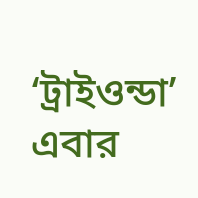‘ট্রাইওন্ডা’ এবার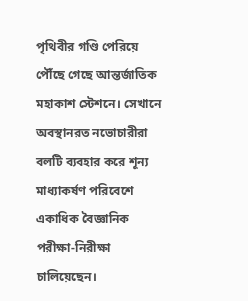পৃথিবীর গণ্ডি পেরিয়ে পৌঁছে গেছে আন্তর্জাতিক মহাকাশ স্টেশনে। সেখানে অবস্থানরত নভোচারীরা বলটি ব্যবহার করে শূন্য মাধ্যাকর্ষণ পরিবেশে একাধিক বৈজ্ঞানিক পরীক্ষা-নিরীক্ষা চালিয়েছেন।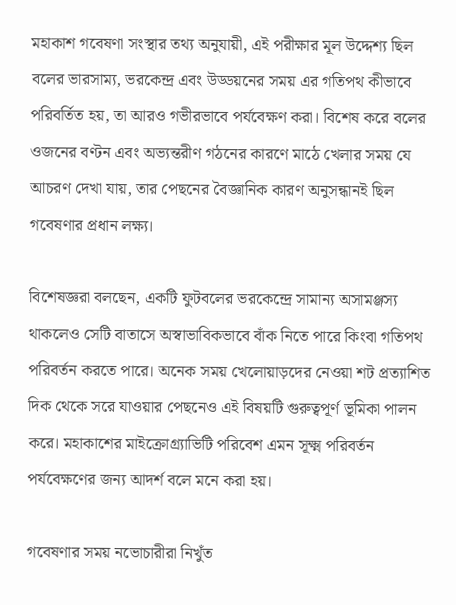মহাকাশ গবেষণা সংস্থার তথ্য অনুযায়ী, এই পরীক্ষার মূল উদ্দেশ্য ছিল বলের ভারসাম্য, ভরকেন্দ্র এবং উড্ডয়নের সময় এর গতিপথ কীভাবে পরিবর্তিত হয়, তা আরও গভীরভাবে পর্যবেক্ষণ করা। বিশেষ করে বলের ওজনের বণ্টন এবং অভ্যন্তরীণ গঠনের কারণে মাঠে খেলার সময় যে আচরণ দেখা যায়, তার পেছনের বৈজ্ঞানিক কারণ অনুসন্ধানই ছিল গবেষণার প্রধান লক্ষ্য।

বিশেষজ্ঞরা বলছেন, একটি ফুটবলের ভরকেন্দ্রে সামান্য অসামঞ্জস্য থাকলেও সেটি বাতাসে অস্বাভাবিকভাবে বাঁক নিতে পারে কিংবা গতিপথ পরিবর্তন করতে পারে। অনেক সময় খেলোয়াড়দের নেওয়া শট প্রত্যাশিত দিক থেকে সরে যাওয়ার পেছনেও এই বিষয়টি গুরুত্বপূর্ণ ভূমিকা পালন করে। মহাকাশের মাইক্রোগ্র্যাভিটি পরিবেশ এমন সূক্ষ্ম পরিবর্তন পর্যবেক্ষণের জন্য আদর্শ বলে মনে করা হয়।

গবেষণার সময় নভোচারীরা নিখুঁত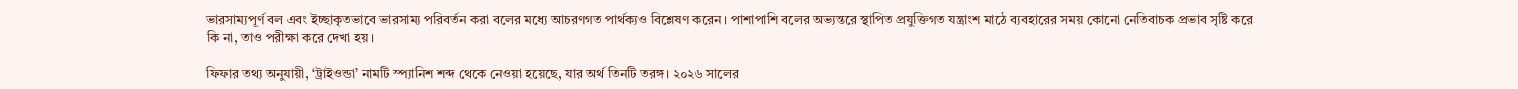ভারসাম্যপূর্ণ বল এবং ইচ্ছাকৃতভাবে ভারসাম্য পরিবর্তন করা বলের মধ্যে আচরণগত পার্থক্যও বিশ্লেষণ করেন। পাশাপাশি বলের অভ্যন্তরে স্থাপিত প্রযুক্তিগত যন্ত্রাংশ মাঠে ব্যবহারের সময় কোনো নেতিবাচক প্রভাব সৃষ্টি করে কি না, তাও পরীক্ষা করে দেখা হয়।

ফিফার তথ্য অনুযায়ী, ‘ট্রাইওন্ডা’ নামটি স্প্যানিশ শব্দ থেকে নেওয়া হয়েছে, যার অর্থ তিনটি তরঙ্গ। ২০২৬ সালের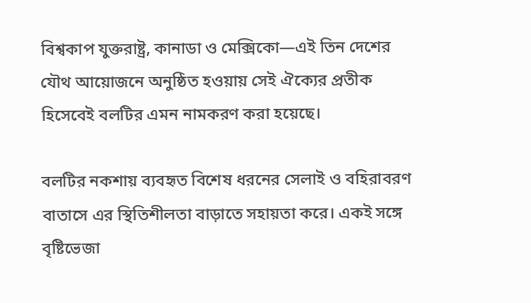বিশ্বকাপ যুক্তরাষ্ট্র, কানাডা ও মেক্সিকো—এই তিন দেশের যৌথ আয়োজনে অনুষ্ঠিত হওয়ায় সেই ঐক্যের প্রতীক হিসেবেই বলটির এমন নামকরণ করা হয়েছে।

বলটির নকশায় ব্যবহৃত বিশেষ ধরনের সেলাই ও বহিরাবরণ বাতাসে এর স্থিতিশীলতা বাড়াতে সহায়তা করে। একই সঙ্গে বৃষ্টিভেজা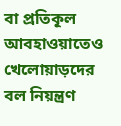বা প্রতিকূল আবহাওয়াতেও খেলোয়াড়দের বল নিয়ন্ত্রণ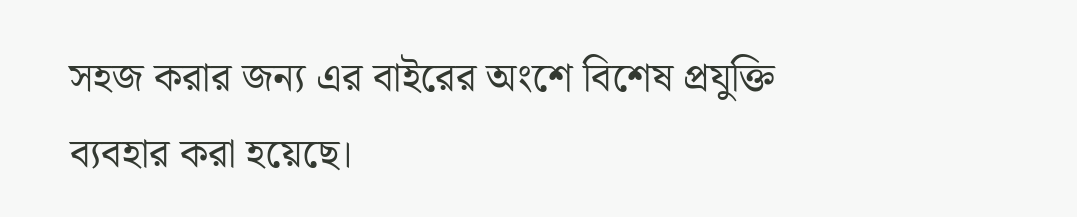সহজ করার জন্য এর বাইরের অংশে বিশেষ প্রযুক্তি ব্যবহার করা হয়েছে।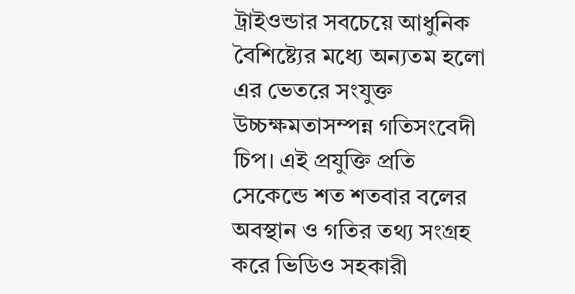ট্রাইওন্ডার সবচেয়ে আধুনিক বৈশিষ্ট্যের মধ্যে অন্যতম হলো এর ভেতরে সংযুক্ত উচ্চক্ষমতাসম্পন্ন গতিসংবেদী চিপ। এই প্রযুক্তি প্রতি সেকেন্ডে শত শতবার বলের অবস্থান ও গতির তথ্য সংগ্রহ করে ভিডিও সহকারী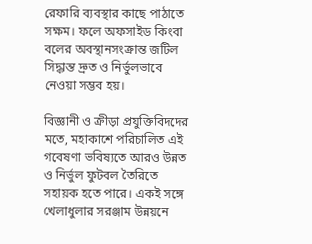রেফারি ব্যবস্থার কাছে পাঠাতে সক্ষম। ফলে অফসাইড কিংবা বলের অবস্থানসংক্রান্ত জটিল সিদ্ধান্ত দ্রুত ও নির্ভুলভাবে নেওয়া সম্ভব হয়।

বিজ্ঞানী ও ক্রীড়া প্রযুক্তিবিদদের মতে, মহাকাশে পরিচালিত এই গবেষণা ভবিষ্যতে আরও উন্নত ও নির্ভুল ফুটবল তৈরিতে সহায়ক হতে পারে। একই সঙ্গে খেলাধুলার সরঞ্জাম উন্নয়নে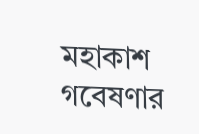মহাকাশ গবেষণার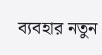ব্যবহার নতুন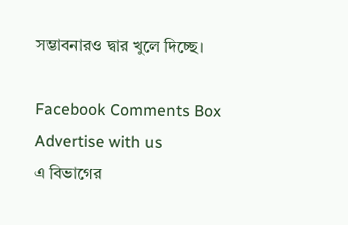সম্ভাবনারও দ্বার খুলে দিচ্ছে।

Facebook Comments Box
Advertise with us
এ বিভাগের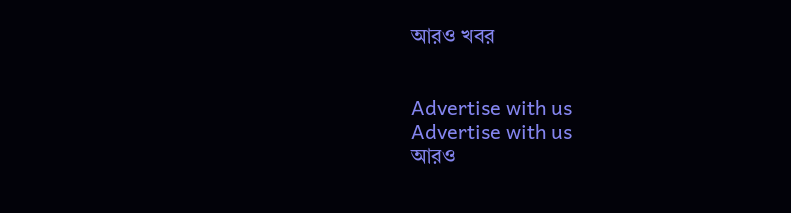আরও খবর


Advertise with us
Advertise with us
আরও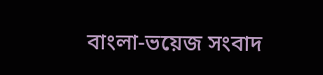বাংলা-ভয়েজ সংবাদ